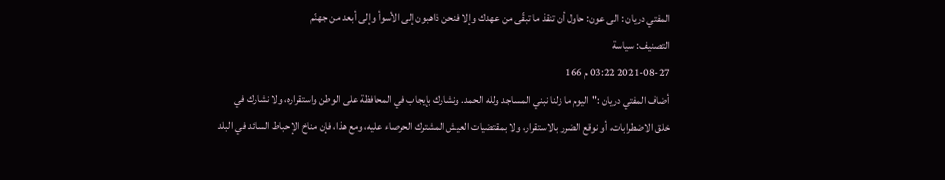المفتي دريان : الى عون: حاول أن تنقذ ما تبقّى من عهدك وإلا فنحن ذاهبون إلى الأسوأ وإلى أبعد من جهنّم
التصنيف: سياسة
2021-08-27 03:22 م 166
أضاف المفتي دريان :"اليوم ما زلنا نبني المساجد ولله الحمد. ونشارك بإيجاب في المحافظة على الوطن واستقراره، ولا نشارك في خلق الاضطرابات، أو نوقع الضرر بالاستقرار، ولا بمقتضيات العيش المشترك الحرصاء عليه، ومع هذا، فإن مناخ الإحباط السائد في البلد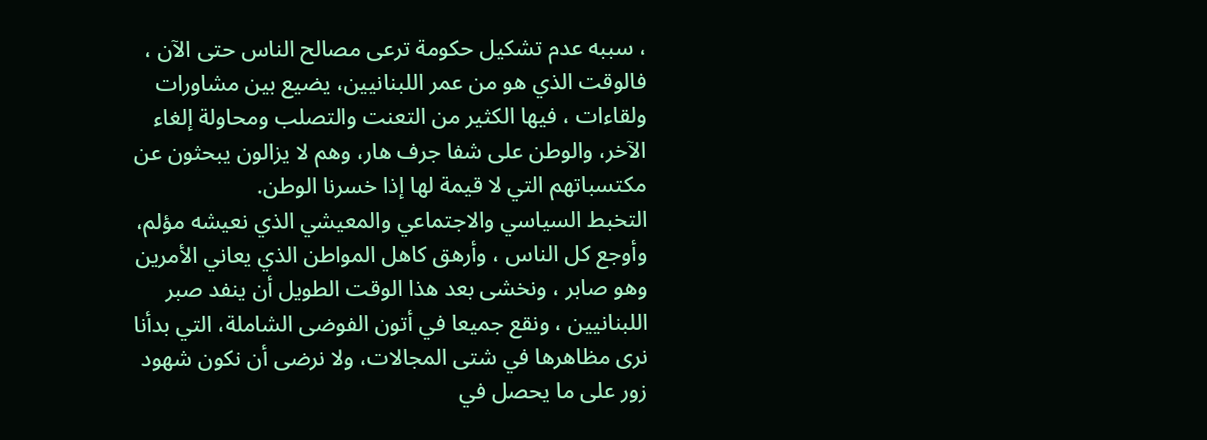، سببه عدم تشكيل حكومة ترعى مصالح الناس حتى الآن ، فالوقت الذي هو من عمر اللبنانيين، يضيع بين مشاورات ولقاءات ، فيها الكثير من التعنت والتصلب ومحاولة إلغاء الآخر، والوطن على شفا جرف هار، وهم لا يزالون يبحثون عن مكتسباتهم التي لا قيمة لها إذا خسرنا الوطن.
التخبط السياسي والاجتماعي والمعيشي الذي نعيشه مؤلم، وأوجع كل الناس ، وأرهق كاهل المواطن الذي يعاني الأمرين وهو صابر ، ونخشى بعد هذا الوقت الطويل أن ينفد صبر اللبنانيين ، ونقع جميعا في أتون الفوضى الشاملة، التي بدأنا نرى مظاهرها في شتى المجالات، ولا نرضى أن نكون شهود زور على ما يحصل في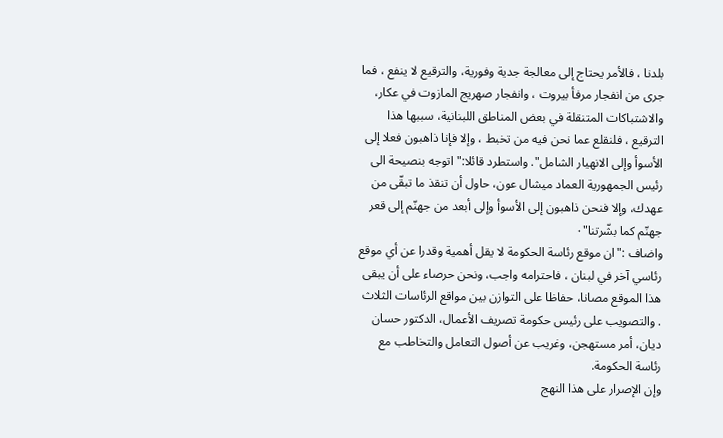بلدنا ، فالأمر يحتاج إلى معالجة جدية وفورية، والترقيع لا ينفع ، فما جرى من انفجار مرفأ بيروت ، وانفجار صهريج المازوت في عكار، والاشتباكات المتنقلة في بعض المناطق اللبنانية، سببها هذا الترقيع ، فلنقلع عما نحن فيه من تخبط ، وإلا فإنا ذاهبون فعلا إلى الأسوأ وإلى الانهيار الشامل". واستطرد قائلا:" اتوجه بنصيحة الى رئيس الجمهورية العماد ميشال عون، حاول أن تنقذ ما تبقّى من عهدك، وإلا فنحن ذاهبون إلى الأسوأ وإلى أبعد من جهنّم إلى قعر جهنّم كما بشّرتنا"٠
واضاف :"ان موقع رئاسة الحكومة لا يقل أهمية وقدرا عن أي موقع رئاسي آخر في لبنان ، فاحترامه واجب، ونحن حرصاء على أن يبقى هذا الموقع مصانا، حفاظا على التوازن بين مواقع الرئاسات الثلاث . والتصويب على رئيس حكومة تصريف الأعمال، الدكتور حسان ديان، أمر مستهجن، وغريب عن أصول التعامل والتخاطب مع رئاسة الحكومة.
وإن الإصرار على هذا النهج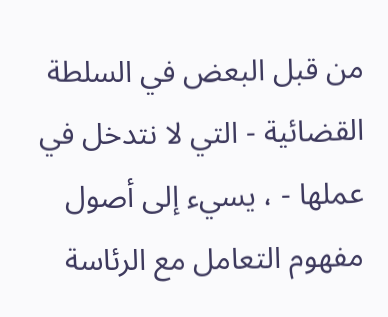من قبل البعض في السلطة القضائية - التي لا نتدخل في عملها - ، يسيء إلى أصول مفهوم التعامل مع الرئاسة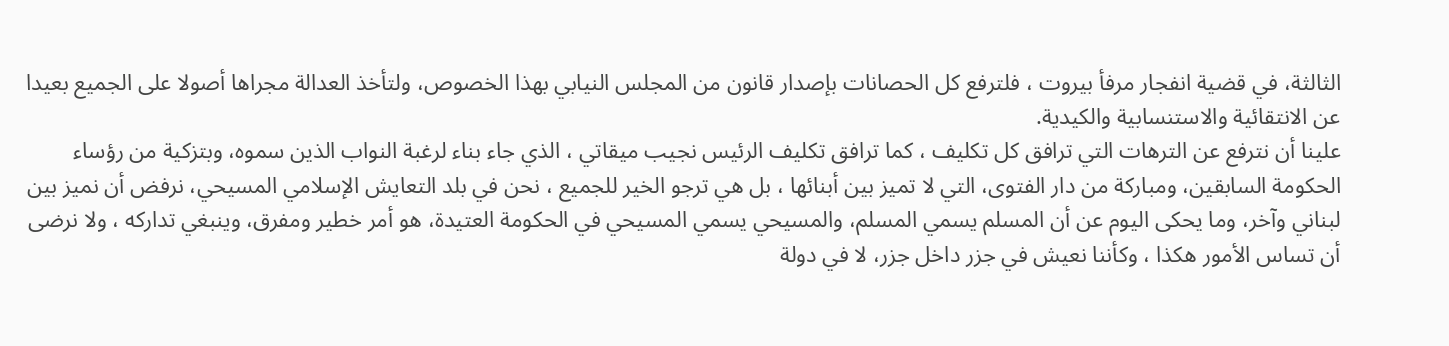الثالثة، في قضية انفجار مرفأ بيروت ، فلترفع كل الحصانات بإصدار قانون من المجلس النيابي بهذا الخصوص، ولتأخذ العدالة مجراها أصولا على الجميع بعيدا عن الانتقائية والاستنسابية والكيدية.
علينا أن نترفع عن الترهات التي ترافق كل تكليف ، كما ترافق تكليف الرئيس نجيب ميقاتي ، الذي جاء بناء لرغبة النواب الذين سموه، وبتزكية من رؤساء الحكومة السابقين، ومباركة من دار الفتوى، التي لا تميز بين أبنائها ، بل هي ترجو الخير للجميع ، نحن في بلد التعايش الإسلامي المسيحي، نرفض أن نميز بين لبناني وآخر، وما يحكى اليوم عن أن المسلم يسمي المسلم، والمسيحي يسمي المسيحي في الحكومة العتيدة، هو أمر خطير ومفرق، وينبغي تداركه ، ولا نرضى أن تساس الأمور هكذا ، وكأننا نعيش في جزر داخل جزر، لا في دولة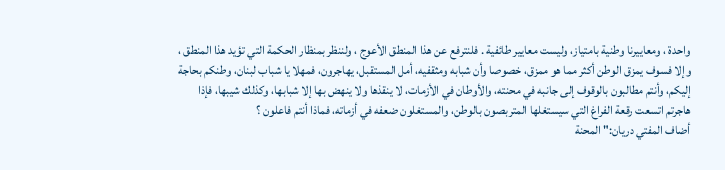واحدة ، ومعاييرنا وطنية بامتياز، وليست معايير طائفية . فلنترفع عن هذا المنطق الأعوج ، ولننظر بمنظار الحكمة التي تؤيد هذا المنطق ، وإلا فسوف يمزق الوطن أكثر مما هو ممزق، خصوصا وأن شبابه ومثقفيه، أمل المستقبل، يهاجرون، فمهلا يا شباب لبنان، وطنكم بحاجة إليكم، وأنتم مطالبون بالوقوف إلى جانبه في محنته، والأوطان في الأزمات، لا ينقذها ولا ينهض بها إلا شبابها، وكذلك شيبها، فإذا هاجرتم اتسعت رقعة الفراغ التي سيستغلها المتربصون بالوطن، والمستغلون ضعفه في أزماته، فماذا أنتم فاعلون ؟
أضاف المفتي دريان:" المحنة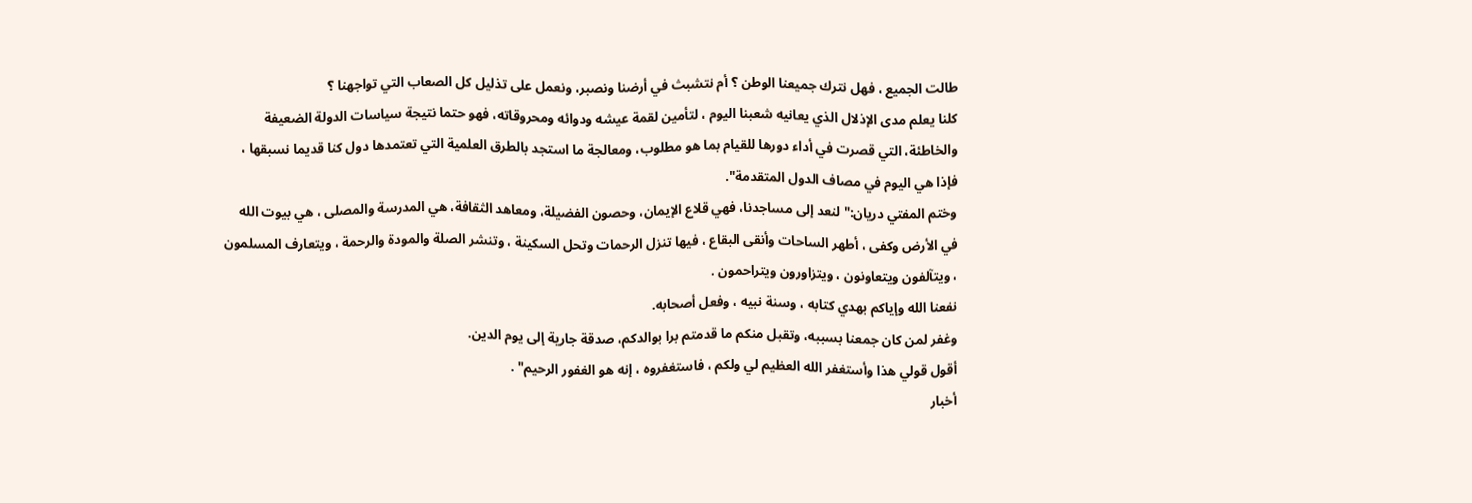طالت الجميع ، فهل نترك جميعنا الوطن ؟ أم نتشبث في أرضنا ونصبر، ونعمل على تذليل كل الصعاب التي تواجهنا ؟
كلنا يعلم مدى الإذلال الذي يعانيه شعبنا اليوم ، لتأمين لقمة عيشه ودوائه ومحروقاته، فهو حتما نتيجة سياسات الدولة الضعيفة والخاطئة، التي قصرت في أداء دورها للقيام بما هو مطلوب، ومعالجة ما استجد بالطرق العلمية التي تعتمدها دول كنا قديما نسبقها ، فإذا هي اليوم في مصاف الدول المتقدمة".
وختم المفتي دريان:" لنعد إلى مساجدنا، فهي قلاع الإيمان، وحصون الفضيلة، ومعاهد الثقافة، هي المدرسة والمصلى ، هي بيوت الله في الأرض وكفى ، أطهر الساحات وأنقى البقاع ، فيها تنزل الرحمات وتحل السكينة ، وتنشر الصلة والمودة والرحمة ، ويتعارف المسلمون ، ويتآلفون ويتعاونون ، ويتزاورون ويتراحمون .
نفعنا الله وإياكم بهدي كتابه ، وسنة نبيه ، وفعل أصحابه.
وغفر لمن كان جمعنا بسببه، وتقبل منكم ما قدمتم برا بوالدكم، صدقة جارية إلى يوم الدين.
أقول قولي هذا وأستغفر الله العظيم لي ولكم ، فاستغفروه ، إنه هو الغفور الرحيم" .
أخبار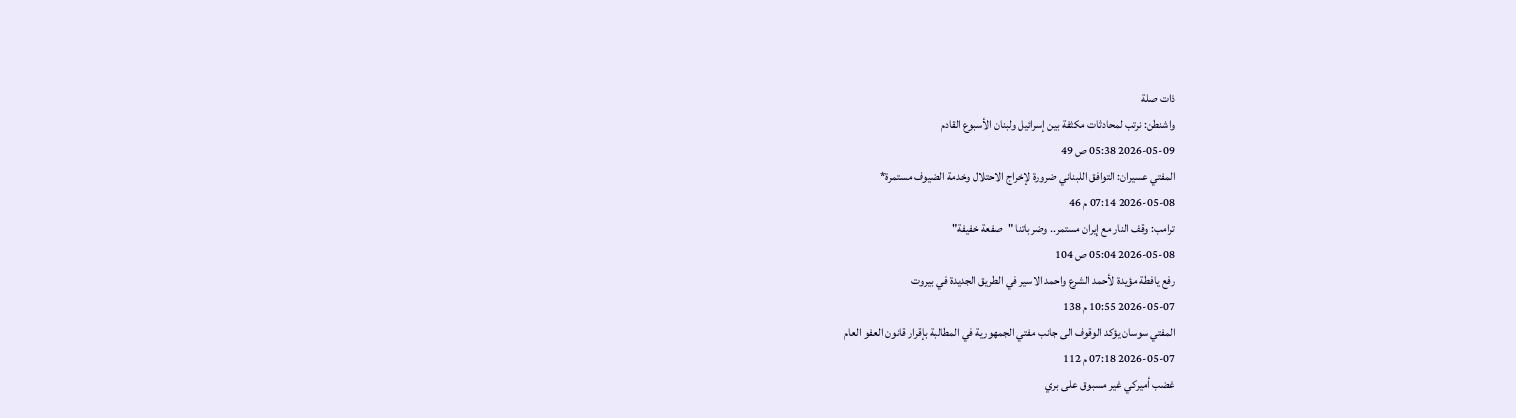ذات صلة
واشنطن: نرتب لمحادثات مكثفة بين إسرائيل ولبنان الأسبوع القادم
2026-05-09 05:38 ص 49
المفتي عسيران: التوافق اللبناني ضرورة لإخراج الاحتلال وخدمة الضيوف مستمرة*
2026-05-08 07:14 م 46
ترامب: وقف النار مع إيران مستمر.. وضرباتنا "صفعة خفيفة"
2026-05-08 05:04 ص 104
رفع يافطة مؤيدة لأحمد الشرع واحمد الاسير في الطريق الجديدة في بيروت
2026-05-07 10:55 م 138
المفتي سوسان يؤكد الوقوف الى جانب مفتي الجمهورية في المطالبة بإقرار قانون العفو العام
2026-05-07 07:18 م 112
غضب أميركي غير مسبوق على بري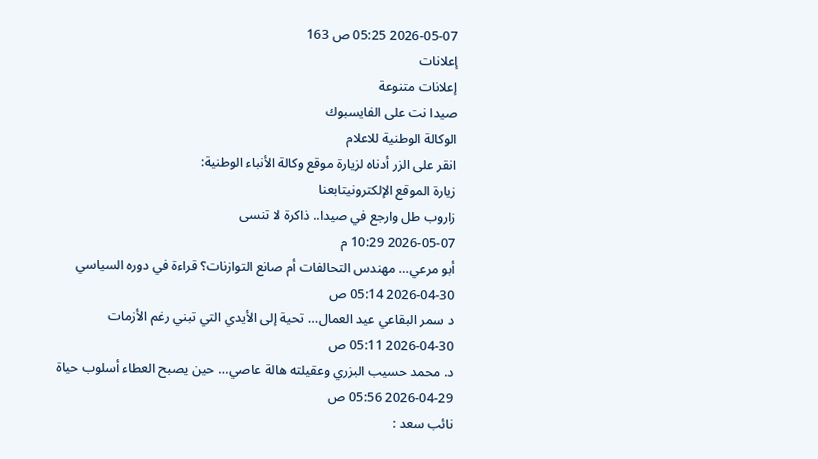2026-05-07 05:25 ص 163
إعلانات
إعلانات متنوعة
صيدا نت على الفايسبوك
الوكالة الوطنية للاعلام
انقر على الزر أدناه لزيارة موقع وكالة الأنباء الوطنية:
زيارة الموقع الإلكترونيتابعنا
زاروب طل وارجع في صيدا.. ذاكرة لا تنسى
2026-05-07 10:29 م
أبو مرعي… مهندس التحالفات أم صانع التوازنات؟ قراءة في دوره السياسي
2026-04-30 05:14 ص
د سمر البقاعي عيد العمال… تحية إلى الأيدي التي تبني رغم الأزمات
2026-04-30 05:11 ص
د. محمد حسيب البزري وعقيلته هالة عاصي… حين يصبح العطاء أسلوب حياة
2026-04-29 05:56 ص
نائب سعد :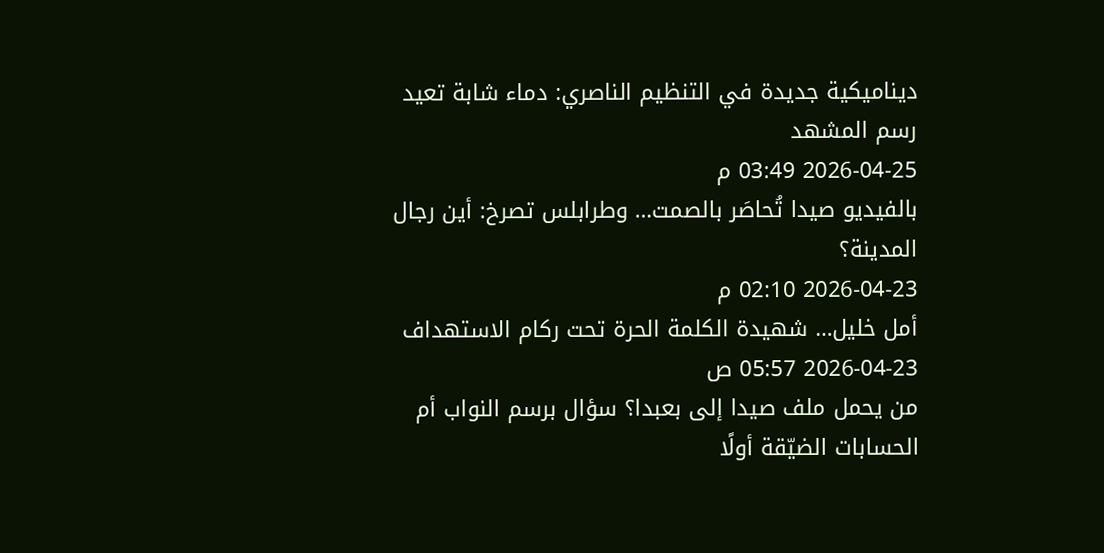ديناميكية جديدة في التنظيم الناصري: دماء شابة تعيد رسم المشهد
2026-04-25 03:49 م
بالفيديو صيدا تُحاصَر بالصمت… وطرابلس تصرخ: أين رجال المدينة؟
2026-04-23 02:10 م
أمل خليل… شهيدة الكلمة الحرة تحت ركام الاستهداف
2026-04-23 05:57 ص
من يحمل ملف صيدا إلى بعبدا؟ سؤال برسم النواب أم الحسابات الضيّقة أولًا